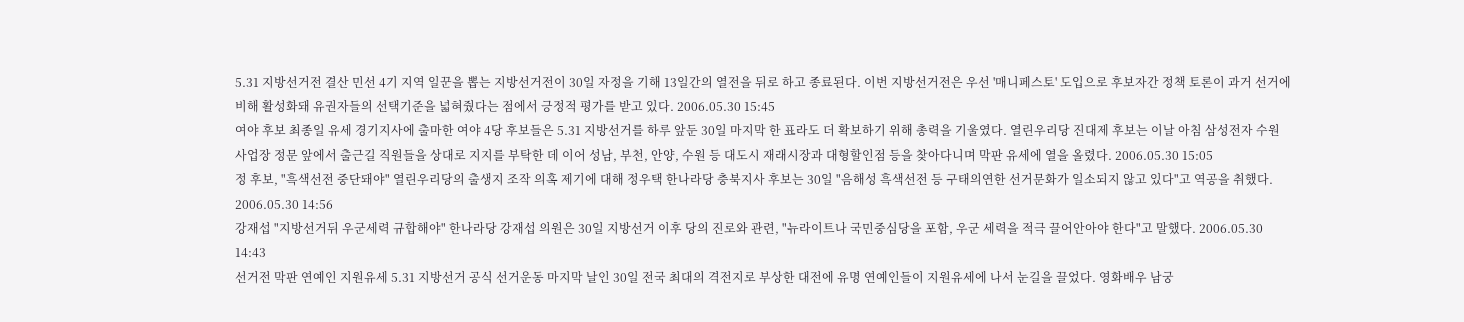5.31 지방선거전 결산 민선 4기 지역 일꾼을 뽑는 지방선거전이 30일 자정을 기해 13일간의 열전을 뒤로 하고 종료된다. 이번 지방선거전은 우선 '매니페스토' 도입으로 후보자간 정책 토론이 과거 선거에 비해 활성화돼 유권자들의 선택기준을 넓혀줬다는 점에서 긍정적 평가를 받고 있다. 2006.05.30 15:45
여야 후보 최종일 유세 경기지사에 출마한 여야 4당 후보들은 5.31 지방선거를 하루 앞둔 30일 마지막 한 표라도 더 확보하기 위해 총력을 기울였다. 열린우리당 진대제 후보는 이날 아침 삼성전자 수원사업장 정문 앞에서 출근길 직원들을 상대로 지지를 부탁한 데 이어 성남, 부천, 안양, 수원 등 대도시 재래시장과 대형할인점 등을 찾아다니며 막판 유세에 열을 올렸다. 2006.05.30 15:05
정 후보, "흑색선전 중단돼야" 열린우리당의 출생지 조작 의혹 제기에 대해 정우택 한나라당 충북지사 후보는 30일 "음해성 흑색선전 등 구태의연한 선거문화가 일소되지 않고 있다"고 역공을 취했다. 2006.05.30 14:56
강재섭 "지방선거뒤 우군세력 규합해야" 한나라당 강재섭 의원은 30일 지방선거 이후 당의 진로와 관련, "뉴라이트나 국민중심당을 포함, 우군 세력을 적극 끌어안아야 한다"고 말했다. 2006.05.30 14:43
선거전 막판 연예인 지원유세 5.31 지방선거 공식 선거운동 마지막 날인 30일 전국 최대의 격전지로 부상한 대전에 유명 연예인들이 지원유세에 나서 눈길을 끌었다. 영화배우 남궁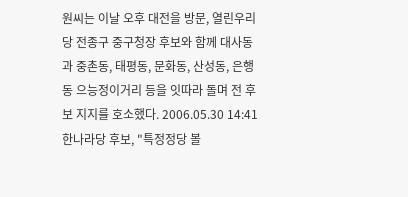원씨는 이날 오후 대전을 방문, 열린우리당 전종구 중구청장 후보와 함께 대사동과 중촌동, 태평동, 문화동, 산성동, 은행동 으능정이거리 등을 잇따라 돌며 전 후보 지지를 호소했다. 2006.05.30 14:41
한나라당 후보, "특정정당 볼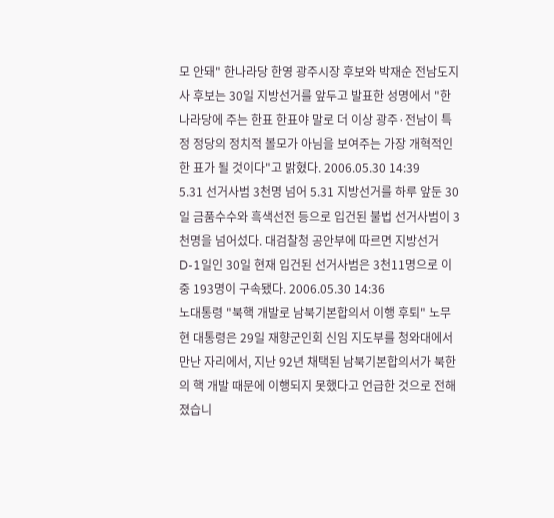모 안돼" 한나라당 한영 광주시장 후보와 박재순 전남도지사 후보는 30일 지방선거를 앞두고 발표한 성명에서 "한나라당에 주는 한표 한표야 말로 더 이상 광주·전남이 특정 정당의 정치적 볼모가 아님을 보여주는 가장 개혁적인 한 표가 될 것이다"고 밝혔다. 2006.05.30 14:39
5.31 선거사범 3천명 넘어 5.31 지방선거를 하루 앞둔 30일 금품수수와 흑색선전 등으로 입건된 불법 선거사범이 3천명을 넘어섰다. 대검찰청 공안부에 따르면 지방선거 D-1일인 30일 현재 입건된 선거사범은 3천11명으로 이 중 193명이 구속됐다. 2006.05.30 14:36
노대통령 "북핵 개발로 남북기본합의서 이행 후퇴" 노무현 대통령은 29일 재향군인회 신임 지도부를 청와대에서 만난 자리에서, 지난 92년 채택된 남북기본합의서가 북한의 핵 개발 때문에 이행되지 못했다고 언급한 것으로 전해졌습니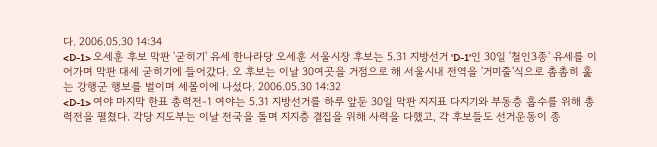다. 2006.05.30 14:34
<D-1> 오세훈 후보 막판 '굳히기' 유세 한나라당 오세훈 서울시장 후보는 5.31 지방선거 'D-1'인 30일 '철인3종' 유세를 이어가며 막판 대세 굳히기에 들어갔다. 오 후보는 이날 30여곳을 거점으로 해 서울시내 전역을 '거미줄'식으로 촘촘히 훑는 강행군 행보를 벌이며 세몰이에 나섰다. 2006.05.30 14:32
<D-1> 여야 마지막 한표 총력전-1 여야는 5.31 지방선거를 하루 앞둔 30일 막판 지지표 다지기와 부동층 흡수를 위해 총력전을 펼쳤다. 각당 지도부는 이날 전국을 돌며 지지층 결집을 위해 사력을 다했고, 각 후보들도 선거운동이 종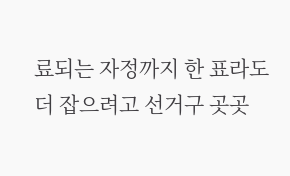료되는 자정까지 한 표라도 더 잡으려고 선거구 곳곳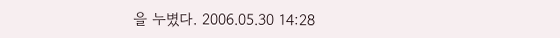을 누볐다. 2006.05.30 14:28